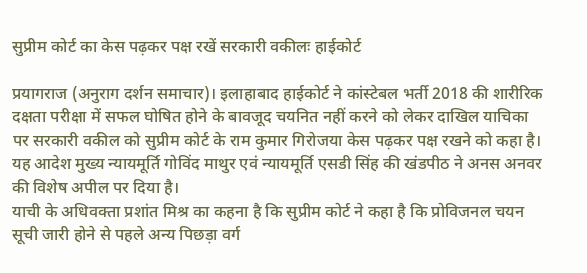सुप्रीम कोर्ट का केस पढ़कर पक्ष रखें सरकारी वकीलः हाईकोर्ट

प्रयागराज (अनुराग दर्शन समाचार)। इलाहाबाद हाईकोर्ट ने कांस्टेबल भर्ती 2018 की शारीरिक दक्षता परीक्षा में सफल घोषित होने के बावजूद चयनित नहीं करने को लेकर दाखिल याचिका पर सरकारी वकील को सुप्रीम कोर्ट के राम कुमार गिरोजया केस पढ़कर पक्ष रखने को कहा है। यह आदेश मुख्य न्यायमूर्ति गोविंद माथुर एवं न्यायमूर्ति एसडी सिंह की खंडपीठ ने अनस अनवर की विशेष अपील पर दिया है।
याची के अधिवक्ता प्रशांत मिश्र का कहना है कि सुप्रीम कोर्ट ने कहा है कि प्रोविजनल चयन सूची जारी होने से पहले अन्य पिछड़ा वर्ग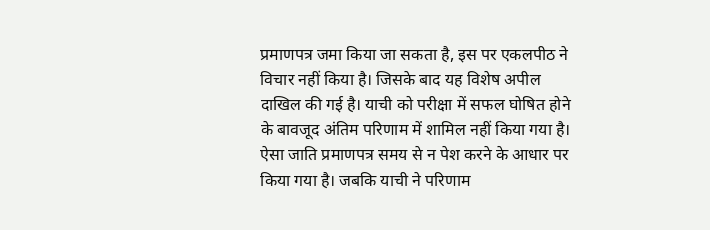प्रमाणपत्र जमा किया जा सकता है, इस पर एकलपीठ ने विचार नहीं किया है। जिसके बाद यह विशेष अपील दाखिल की गई है। याची को परीक्षा में सफल घोषित होने के बावजूद अंतिम परिणाम में शामिल नहीं किया गया है। ऐसा जाति प्रमाणपत्र समय से न पेश करने के आधार पर किया गया है। जबकि याची ने परिणाम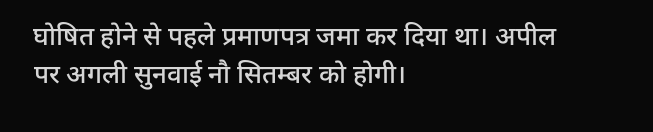घोषित होने से पहले प्रमाणपत्र जमा कर दिया था। अपील पर अगली सुनवाई नौ सितम्बर को होगी।